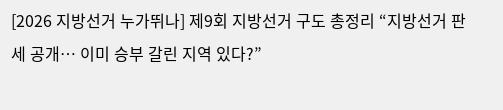[2026 지방선거 누가뛰나] 제9회 지방선거 구도 총정리 “지방선거 판세 공개… 이미 승부 갈린 지역 있다?”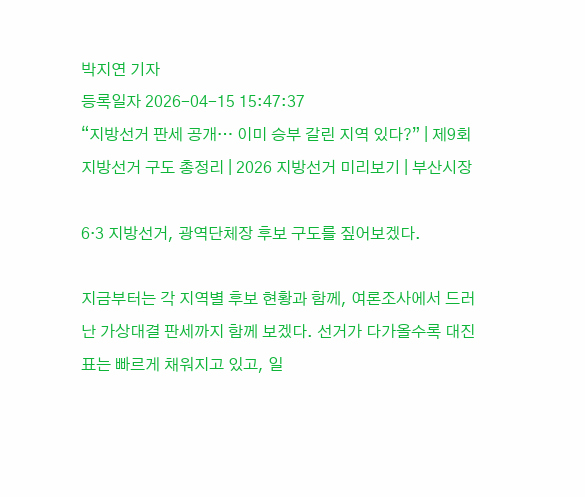박지연 기자
등록일자 2026-04-15 15:47:37
“지방선거 판세 공개… 이미 승부 갈린 지역 있다?” | 제9회 지방선거 구도 총정리 | 2026 지방선거 미리보기 | 부산시장

6·3 지방선거, 광역단체장 후보 구도를 짚어보겠다.

지금부터는 각 지역별 후보 현황과 함께, 여론조사에서 드러난 가상대결 판세까지 함께 보겠다. 선거가 다가올수록 대진표는 빠르게 채워지고 있고, 일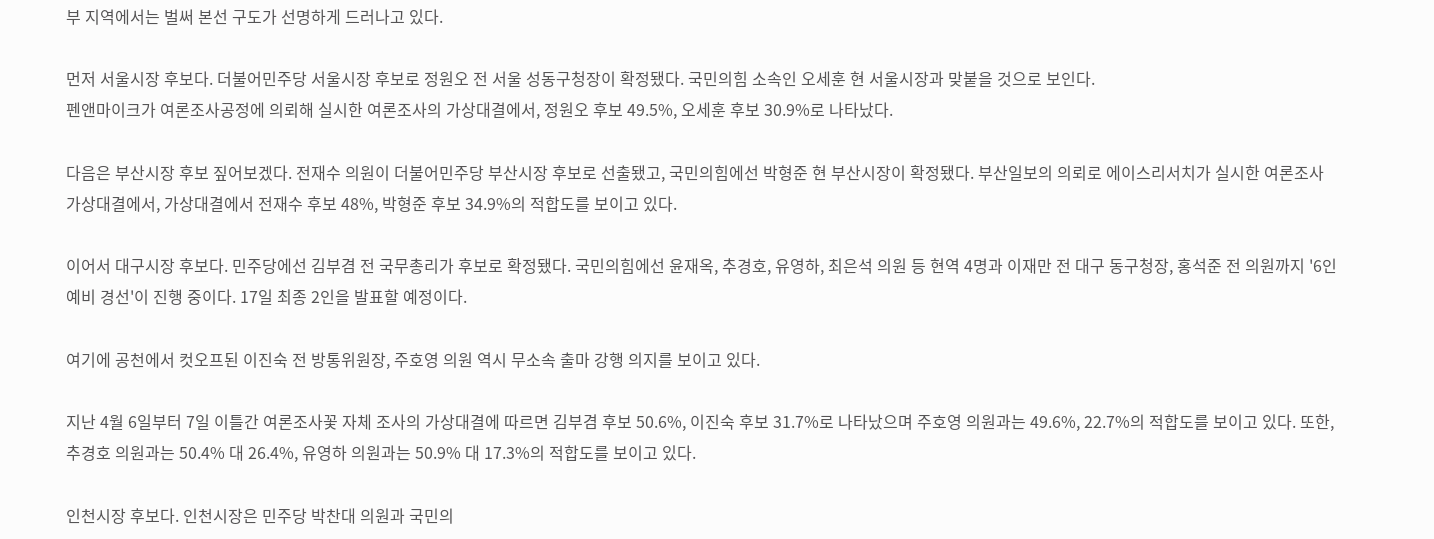부 지역에서는 벌써 본선 구도가 선명하게 드러나고 있다.

먼저 서울시장 후보다. 더불어민주당 서울시장 후보로 정원오 전 서울 성동구청장이 확정됐다. 국민의힘 소속인 오세훈 현 서울시장과 맞붙을 것으로 보인다.
펜앤마이크가 여론조사공정에 의뢰해 실시한 여론조사의 가상대결에서, 정원오 후보 49.5%, 오세훈 후보 30.9%로 나타났다.

다음은 부산시장 후보 짚어보겠다. 전재수 의원이 더불어민주당 부산시장 후보로 선출됐고, 국민의힘에선 박형준 현 부산시장이 확정됐다. 부산일보의 의뢰로 에이스리서치가 실시한 여론조사 가상대결에서, 가상대결에서 전재수 후보 48%, 박형준 후보 34.9%의 적합도를 보이고 있다.

이어서 대구시장 후보다. 민주당에선 김부겸 전 국무총리가 후보로 확정됐다. 국민의힘에선 윤재옥, 추경호, 유영하, 최은석 의원 등 현역 4명과 이재만 전 대구 동구청장, 홍석준 전 의원까지 '6인 예비 경선'이 진행 중이다. 17일 최종 2인을 발표할 예정이다.

여기에 공천에서 컷오프된 이진숙 전 방통위원장, 주호영 의원 역시 무소속 출마 강행 의지를 보이고 있다.

지난 4월 6일부터 7일 이틀간 여론조사꽃 자체 조사의 가상대결에 따르면 김부겸 후보 50.6%, 이진숙 후보 31.7%로 나타났으며 주호영 의원과는 49.6%, 22.7%의 적합도를 보이고 있다. 또한, 추경호 의원과는 50.4% 대 26.4%, 유영하 의원과는 50.9% 대 17.3%의 적합도를 보이고 있다.

인천시장 후보다. 인천시장은 민주당 박찬대 의원과 국민의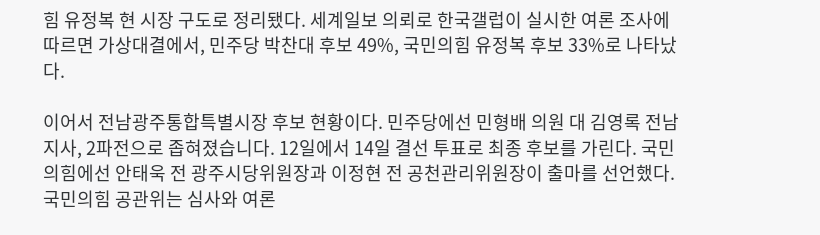힘 유정복 현 시장 구도로 정리됐다. 세계일보 의뢰로 한국갤럽이 실시한 여론 조사에 따르면 가상대결에서, 민주당 박찬대 후보 49%, 국민의힘 유정복 후보 33%로 나타났다.

이어서 전남광주통합특별시장 후보 현황이다. 민주당에선 민형배 의원 대 김영록 전남지사, 2파전으로 좁혀졌습니다. 12일에서 14일 결선 투표로 최종 후보를 가린다. 국민의힘에선 안태욱 전 광주시당위원장과 이정현 전 공천관리위원장이 출마를 선언했다. 국민의힘 공관위는 심사와 여론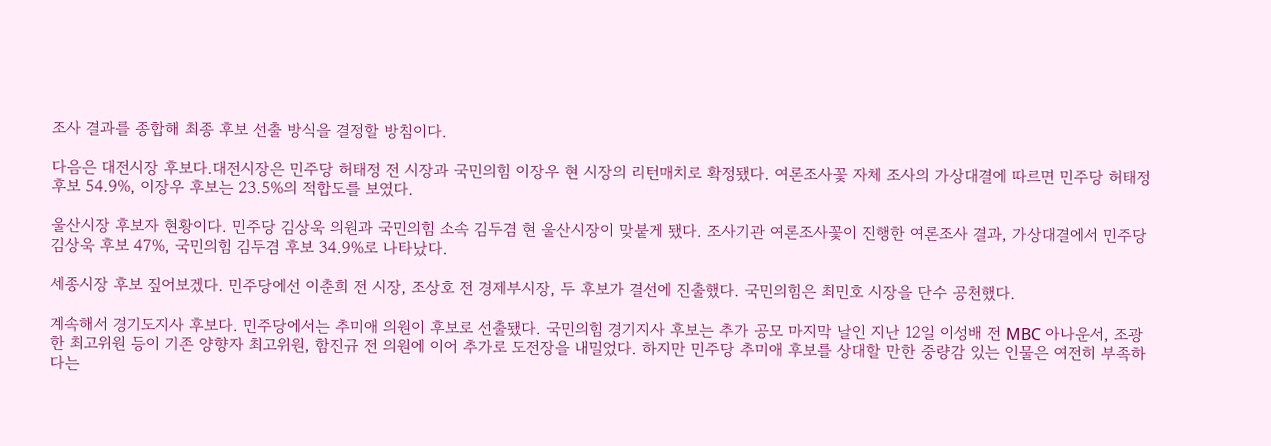조사 결과를 종합해 최종 후보 선출 방식을 결정할 방침이다.

다음은 대전시장 후보다.대전시장은 민주당 허태정 전 시장과 국민의힘 이장우 현 시장의 리턴매치로 확정됐다. 여론조사꽃 자체 조사의 가상대결에 따르면 민주당 허태정 후보 54.9%, 이장우 후보는 23.5%의 적합도를 보였다.

울산시장 후보자 현황이다. 민주당 김상욱 의원과 국민의힘 소속 김두겸 현 울산시장이 맞붙게 됐다. 조사기관 여론조사꽃이 진행한 여론조사 결과, 가상대결에서 민주당 김상욱 후보 47%, 국민의힘 김두겸 후보 34.9%로 나타났다.

세종시장 후보 짚어보겠다. 민주당에선 이춘희 전 시장, 조상호 전 경제부시장, 두 후보가 결선에 진출했다. 국민의힘은 최민호 시장을 단수 공천했다.

계속해서 경기도지사 후보다. 민주당에서는 추미애 의원이 후보로 선출됐다. 국민의힘 경기지사 후보는 추가 공모 마지막 날인 지난 12일 이성배 전 MBC 아나운서, 조광한 최고위원 등이 기존 양향자 최고위원, 함진규 전 의원에 이어 추가로 도전장을 내밀었다. 하지만 민주당 추미애 후보를 상대할 만한 중량감 있는 인물은 여전히 부족하다는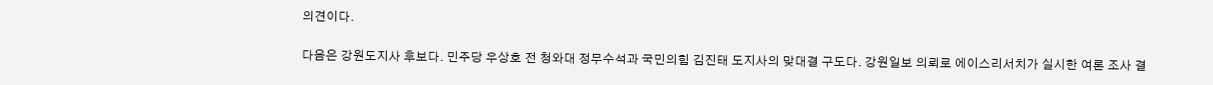의견이다.

다음은 강원도지사 후보다. 민주당 우상호 전 청와대 정무수석과 국민의힘 김진태 도지사의 맞대결 구도다. 강원일보 의뢰로 에이스리서치가 실시한 여론 조사 결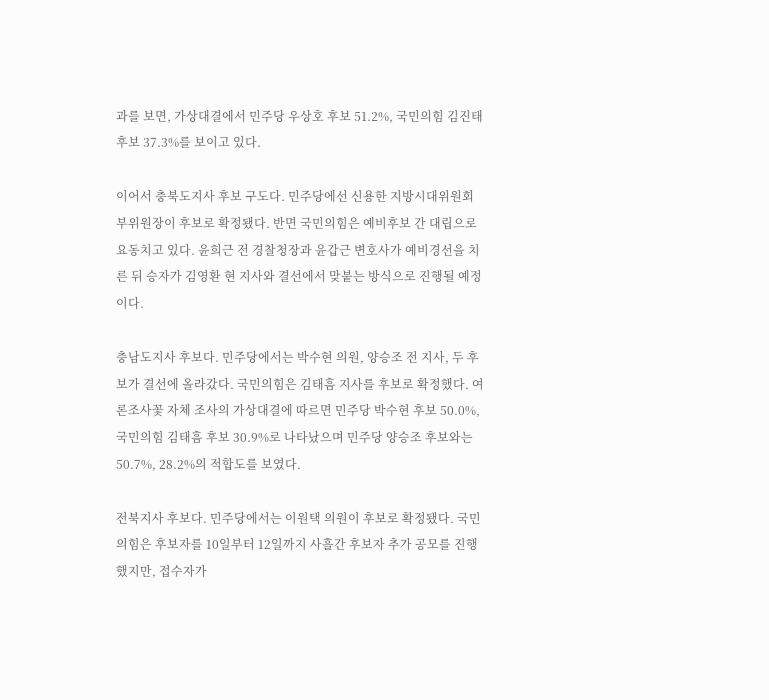과를 보면, 가상대결에서 민주당 우상호 후보 51.2%, 국민의힘 김진태 후보 37.3%를 보이고 있다.

이어서 충북도지사 후보 구도다. 민주당에선 신용한 지방시대위원회 부위원장이 후보로 확정됐다. 반면 국민의힘은 예비후보 간 대립으로 요동치고 있다. 윤희근 전 경찰청장과 윤갑근 변호사가 예비경선을 치른 뒤 승자가 김영환 현 지사와 결선에서 맞붙는 방식으로 진행될 예정이다.

충남도지사 후보다. 민주당에서는 박수현 의원, 양승조 전 지사, 두 후보가 결선에 올라갔다. 국민의힘은 김태흠 지사를 후보로 확정했다. 여론조사꽃 자체 조사의 가상대결에 따르면 민주당 박수현 후보 50.0%, 국민의힘 김태흠 후보 30.9%로 나타났으며 민주당 양승조 후보와는 50.7%, 28.2%의 적합도를 보였다.

전북지사 후보다. 민주당에서는 이원택 의원이 후보로 확정됐다. 국민의힘은 후보자를 10일부터 12일까지 사흘간 후보자 추가 공모를 진행했지만, 접수자가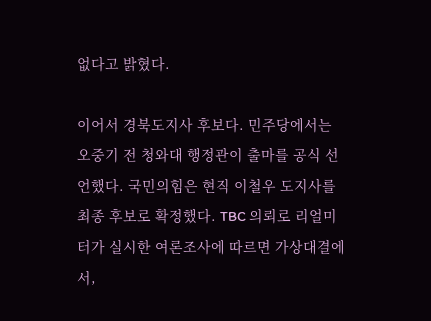없다고 밝혔다.

이어서 경북도지사 후보다. 민주당에서는 오중기 전 청와대 행정관이 출마를 공식 선언했다. 국민의힘은 현직 이철우 도지사를 최종 후보로 확정했다. TBC 의뢰로 리얼미터가 실시한 여론조사에 따르면 가상대결에서,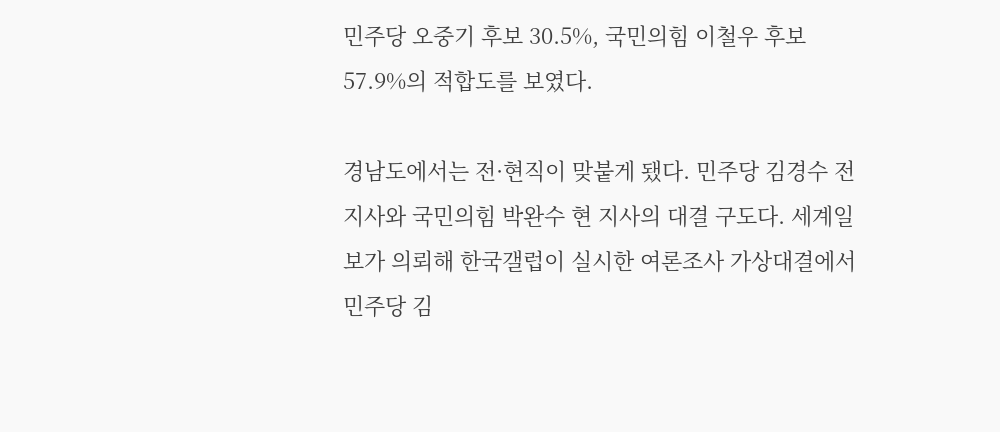민주당 오중기 후보 30.5%, 국민의힘 이철우 후보 57.9%의 적합도를 보였다.

경남도에서는 전·현직이 맞붙게 됐다. 민주당 김경수 전 지사와 국민의힘 박완수 현 지사의 대결 구도다. 세계일보가 의뢰해 한국갤럽이 실시한 여론조사 가상대결에서 민주당 김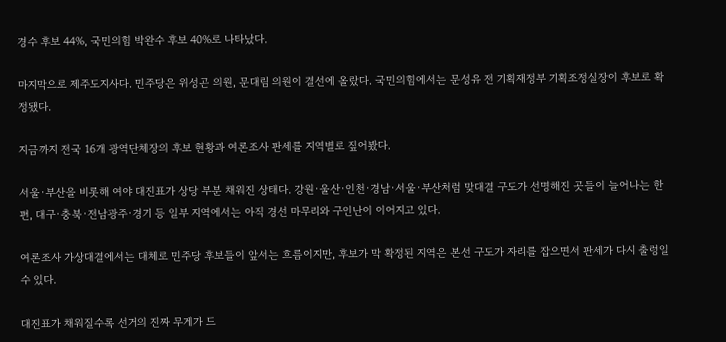경수 후보 44%, 국민의힘 박완수 후보 40%로 나타났다.

마지막으로 제주도지사다. 민주당은 위성곤 의원, 문대림 의원이 결선에 올랐다. 국민의힘에서는 문성유 전 기획재정부 기획조정실장이 후보로 확정됐다.

지금까지 전국 16개 광역단체장의 후보 현황과 여론조사 판세를 지역별로 짚어봤다.

서울·부산을 비롯해 여야 대진표가 상당 부분 채워진 상태다. 강원·울산·인천·경남·서울·부산처럼 맞대결 구도가 선명해진 곳들이 늘어나는 한편, 대구·충북·전남광주·경기 등 일부 지역에서는 아직 경선 마무리와 구인난이 이어지고 있다.

여론조사 가상대결에서는 대체로 민주당 후보들이 앞서는 흐름이지만, 후보가 막 확정된 지역은 본선 구도가 자리를 잡으면서 판세가 다시 출렁일 수 있다.

대진표가 채워질수록 선거의 진짜 무게가 드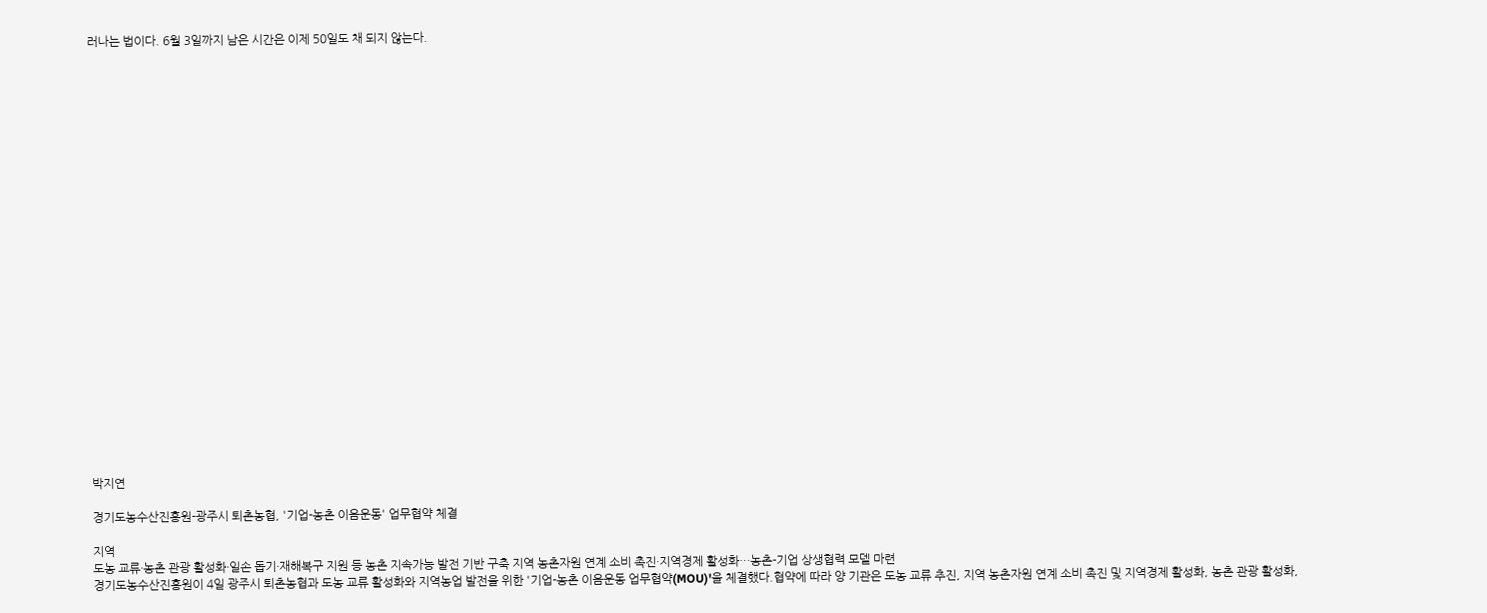러나는 법이다. 6월 3일까지 남은 시간은 이제 50일도 채 되지 않는다.

























박지연

경기도농수산진흥원-광주시 퇴촌농협, '기업-농촌 이음운동' 업무협약 체결

지역
도농 교류·농촌 관광 활성화·일손 돕기·재해복구 지원 등 농촌 지속가능 발전 기반 구축 지역 농촌자원 연계 소비 촉진·지역경제 활성화…농촌-기업 상생협력 모델 마련
경기도농수산진흥원이 4일 광주시 퇴촌농협과 도농 교류 활성화와 지역농업 발전을 위한 '기업-농촌 이음운동 업무협약(MOU)'을 체결했다.협약에 따라 양 기관은 도농 교류 추진, 지역 농촌자원 연계 소비 촉진 및 지역경제 활성화, 농촌 관광 활성화,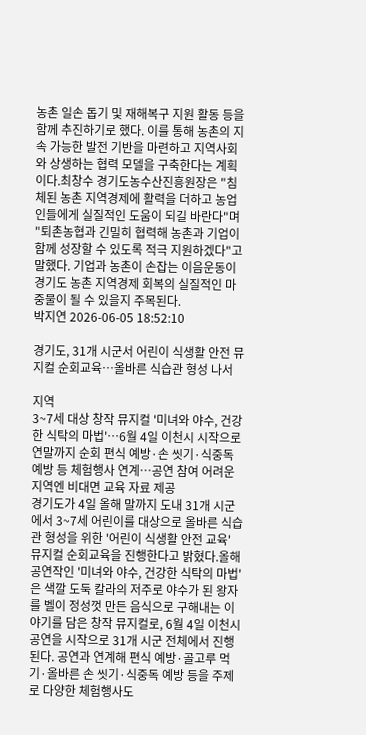농촌 일손 돕기 및 재해복구 지원 활동 등을 함께 추진하기로 했다. 이를 통해 농촌의 지속 가능한 발전 기반을 마련하고 지역사회와 상생하는 협력 모델을 구축한다는 계획이다.최창수 경기도농수산진흥원장은 "침체된 농촌 지역경제에 활력을 더하고 농업인들에게 실질적인 도움이 되길 바란다"며 "퇴촌농협과 긴밀히 협력해 농촌과 기업이 함께 성장할 수 있도록 적극 지원하겠다"고 말했다. 기업과 농촌이 손잡는 이음운동이 경기도 농촌 지역경제 회복의 실질적인 마중물이 될 수 있을지 주목된다.
박지연 2026-06-05 18:52:10

경기도, 31개 시군서 어린이 식생활 안전 뮤지컬 순회교육…올바른 식습관 형성 나서

지역
3~7세 대상 창작 뮤지컬 '미녀와 야수, 건강한 식탁의 마법'…6월 4일 이천시 시작으로 연말까지 순회 편식 예방·손 씻기·식중독 예방 등 체험행사 연계…공연 참여 어려운 지역엔 비대면 교육 자료 제공
경기도가 4일 올해 말까지 도내 31개 시군에서 3~7세 어린이를 대상으로 올바른 식습관 형성을 위한 '어린이 식생활 안전 교육' 뮤지컬 순회교육을 진행한다고 밝혔다.올해 공연작인 '미녀와 야수, 건강한 식탁의 마법'은 색깔 도둑 칼라의 저주로 야수가 된 왕자를 벨이 정성껏 만든 음식으로 구해내는 이야기를 담은 창작 뮤지컬로, 6월 4일 이천시 공연을 시작으로 31개 시군 전체에서 진행된다. 공연과 연계해 편식 예방·골고루 먹기·올바른 손 씻기·식중독 예방 등을 주제로 다양한 체험행사도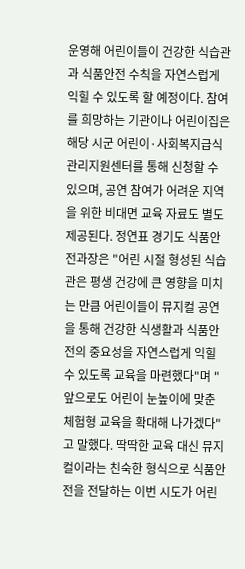운영해 어린이들이 건강한 식습관과 식품안전 수칙을 자연스럽게 익힐 수 있도록 할 예정이다. 참여를 희망하는 기관이나 어린이집은 해당 시군 어린이·사회복지급식관리지원센터를 통해 신청할 수 있으며, 공연 참여가 어려운 지역을 위한 비대면 교육 자료도 별도 제공된다. 정연표 경기도 식품안전과장은 "어린 시절 형성된 식습관은 평생 건강에 큰 영향을 미치는 만큼 어린이들이 뮤지컬 공연을 통해 건강한 식생활과 식품안전의 중요성을 자연스럽게 익힐 수 있도록 교육을 마련했다"며 "앞으로도 어린이 눈높이에 맞춘 체험형 교육을 확대해 나가겠다"고 말했다. 딱딱한 교육 대신 뮤지컬이라는 친숙한 형식으로 식품안전을 전달하는 이번 시도가 어린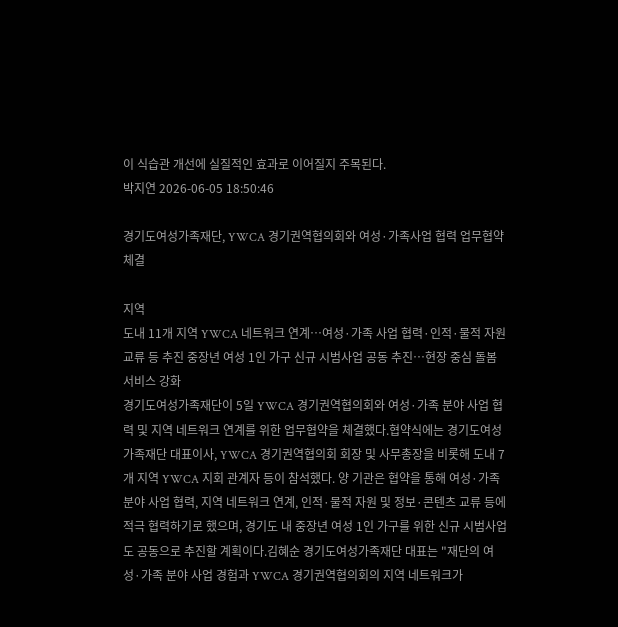이 식습관 개선에 실질적인 효과로 이어질지 주목된다.
박지연 2026-06-05 18:50:46

경기도여성가족재단, YWCA 경기권역협의회와 여성·가족사업 협력 업무협약 체결

지역
도내 11개 지역 YWCA 네트워크 연계…여성·가족 사업 협력·인적·물적 자원 교류 등 추진 중장년 여성 1인 가구 신규 시범사업 공동 추진…현장 중심 돌봄 서비스 강화
경기도여성가족재단이 5일 YWCA 경기권역협의회와 여성·가족 분야 사업 협력 및 지역 네트워크 연계를 위한 업무협약을 체결했다.협약식에는 경기도여성가족재단 대표이사, YWCA 경기권역협의회 회장 및 사무총장을 비롯해 도내 7개 지역 YWCA 지회 관계자 등이 참석했다. 양 기관은 협약을 통해 여성·가족 분야 사업 협력, 지역 네트워크 연계, 인적·물적 자원 및 정보·콘텐츠 교류 등에 적극 협력하기로 했으며, 경기도 내 중장년 여성 1인 가구를 위한 신규 시범사업도 공동으로 추진할 계획이다.김혜순 경기도여성가족재단 대표는 "재단의 여성·가족 분야 사업 경험과 YWCA 경기권역협의회의 지역 네트워크가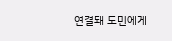연결돼 도민에게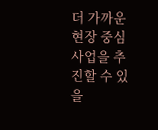더 가까운 현장 중심 사업을 추진할 수 있을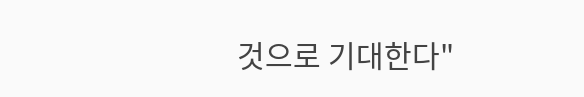것으로 기대한다"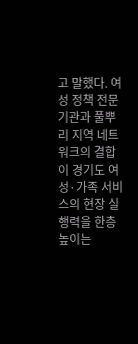고 말했다. 여성 정책 전문기관과 풀뿌리 지역 네트워크의 결합이 경기도 여성·가족 서비스의 현장 실행력을 한층 높이는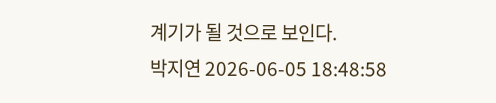계기가 될 것으로 보인다.
박지연 2026-06-05 18:48:58